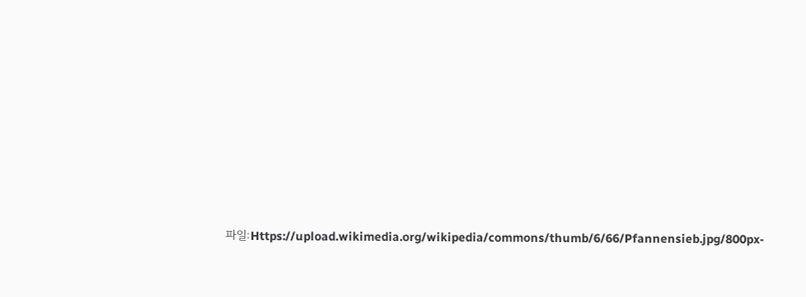파일:Https://upload.wikimedia.org/wikipedia/commons/thumb/6/66/Pfannensieb.jpg/800px-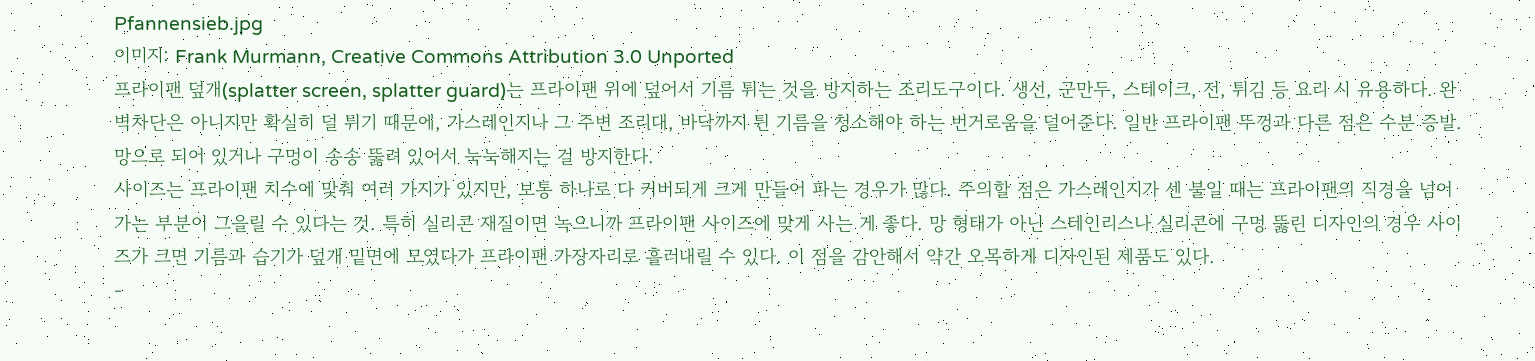Pfannensieb.jpg
이미지: Frank Murmann, Creative Commons Attribution 3.0 Unported
프라이팬 덮개(splatter screen, splatter guard)는 프라이팬 위에 덮어서 기름 튀는 것을 방지하는 조리도구이다. 생선, 군만두, 스테이크, 전, 튀김 등 요리 시 유용하다. 완벽차단은 아니지만 확실히 덜 튀기 때문에, 가스레인지나 그 주변 조리대, 바닥까지 튄 기름을 청소해야 하는 번거로움을 덜어준다. 일반 프라이팬 뚜껑과 다른 점은 수분 증발. 망으로 되어 있거나 구멍이 송송 뚫려 있어서 눅눅해지는 걸 방지한다.
사이즈는 프라이팬 치수에 맞춰 여러 가지가 있지만, 보통 하나로 다 커버되게 크게 만들어 파는 경우가 많다. 주의할 점은 가스레인지가 센 불일 때는 프라이팬의 직경을 넘어가는 부분이 그을릴 수 있다는 것. 특히 실리콘 재질이면 녹으니까 프라이팬 사이즈에 맞게 사는 게 좋다. 망 형태가 아닌 스테인리스나 실리콘에 구멍 뚫린 디자인의 경우 사이즈가 크면 기름과 습기가 덮개 밑면에 모였다가 프라이팬 가장자리로 흘러내릴 수 있다. 이 점을 감안해서 약간 오목하게 디자인된 제품도 있다.
-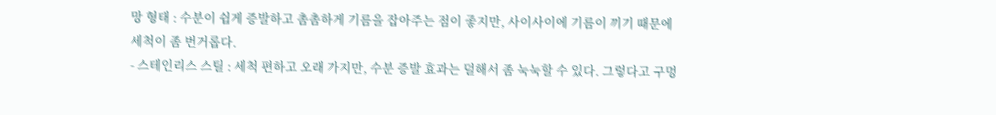망 형태 : 수분이 쉽게 증발하고 촘촘하게 기름을 잡아주는 점이 좋지만, 사이사이에 기름이 끼기 때문에 세척이 좀 번거롭다.
- 스테인리스 스틸 : 세척 편하고 오래 가지만, 수분 증발 효과는 덜해서 좀 눅눅할 수 있다. 그렇다고 구멍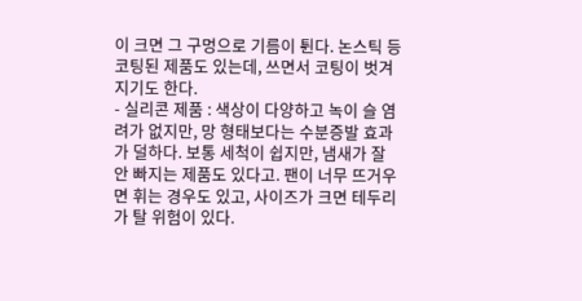이 크면 그 구멍으로 기름이 튄다. 논스틱 등 코팅된 제품도 있는데, 쓰면서 코팅이 벗겨지기도 한다.
- 실리콘 제품 : 색상이 다양하고 녹이 슬 염려가 없지만, 망 형태보다는 수분증발 효과가 덜하다. 보통 세척이 쉽지만, 냄새가 잘 안 빠지는 제품도 있다고. 팬이 너무 뜨거우면 휘는 경우도 있고, 사이즈가 크면 테두리가 탈 위험이 있다.